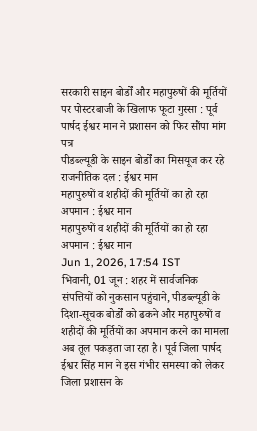सरकारी साइन बोर्डों और महापुरुषों की मूर्तियों पर पोस्टरबाजी के खिलाफ फूटा गुस्सा : पूर्व पार्षद ईश्वर मान ने प्रशासन को फिर सौंपा मांग पत्र
पीडब्ल्यूडी के साइन बोर्डों का मिसयूज कर रहे राजनीतिक दल : ईश्वर मान
महापुरुषों व शहीदों की मूर्तियों का हो रहा अपमान : ईश्वर मान
महापुरुषों व शहीदों की मूर्तियों का हो रहा अपमान : ईश्वर मान
Jun 1, 2026, 17:54 IST
भिवानी, 01 जून : शहर में सार्वजनिक संपत्तियों को नुकसान पहुंचाने, पीडब्ल्यूडी के दिशा-सूचक बोर्डों को ढकने और महापुरुषों व शहीदों की मूर्तियों का अपमान करने का मामला अब तूल पकड़ता जा रहा है। पूर्व जिला पार्षद ईश्वर सिंह मान ने इस गंभीर समस्या को लेकर जिला प्रशासन के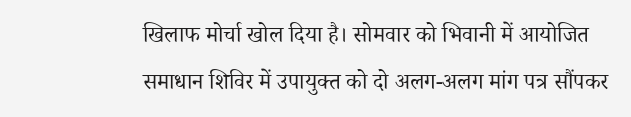खिलाफ मोर्चा खोल दिया है। सोमवार को भिवानी में आयोजित समाधान शिविर में उपायुक्त को दो अलग-अलग मांग पत्र सौंपकर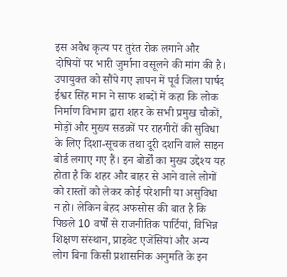इस अवैध कृत्य पर तुरंत रोक लगाने और दोषियों पर भारी जुर्माना वसूलने की मांग की है।
उपायुक्त को सौंपे गए ज्ञापन में पूर्व जिला पार्षद ईश्वर सिंह मान ने साफ शब्दों में कहा कि लोक निर्माण विभाग द्वारा शहर के सभी प्रमुख चौकों, मोड़ों और मुख्य सडक़ों पर राहगीरों की सुविधा के लिए दिशा-सूचक तथा दूरी दर्शाने वाले साइन बोर्ड लगाए गए हैं। इन बोर्डों का मुख्य उद्देश्य यह होता है कि शहर और बाहर से आने वाले लोगों को रास्तों को लेकर कोई परेशानी या असुविधा न हो। लेकिन बेहद अफसोस की बात है कि पिछले 10 वर्षों से राजनीतिक पार्टियां, विभिन्न शिक्षण संस्थान, प्राइवेट एजेंसियां और अन्य लोग बिना किसी प्रशासनिक अनुमति के इन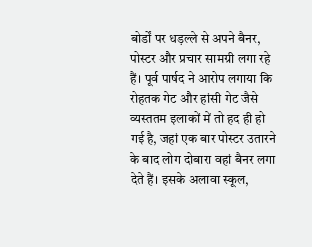बोर्डों पर धड़ल्ले से अपने बैनर, पोस्टर और प्रचार सामग्री लगा रहे हैं। पूर्व पार्षद ने आरोप लगाया कि रोहतक गेट और हांसी गेट जैसे व्यस्ततम इलाकों में तो हद ही हो गई है, जहां एक बार पोस्टर उतारने के बाद लोग दोबारा वहां बैनर लगा देते हैं। इसके अलावा स्कूल,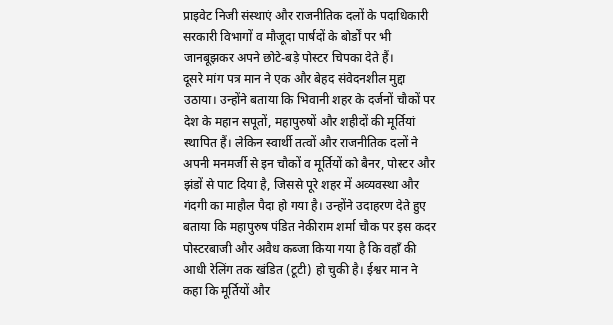प्राइवेट निजी संस्थाएं और राजनीतिक दलों के पदाधिकारी सरकारी विभागों व मौजूदा पार्षदों के बोर्डों पर भी जानबूझकर अपने छोटे-बड़े पोस्टर चिपका देते हैं।
दूसरे मांग पत्र मान ने एक और बेहद संवेदनशील मुद्दा उठाया। उन्होंने बताया कि भिवानी शहर के दर्जनों चौकों पर देश के महान सपूतों, महापुरुषों और शहीदों की मूर्तियां स्थापित हैं। लेकिन स्वार्थी तत्वों और राजनीतिक दलों ने अपनी मनमर्जी से इन चौकों व मूर्तियों को बैनर, पोस्टर और झंडों से पाट दिया है, जिससे पूरे शहर में अव्यवस्था और गंदगी का माहौल पैदा हो गया है। उन्होंने उदाहरण देते हुए बताया कि महापुरुष पंडित नेकीराम शर्मा चौक पर इस कदर पोस्टरबाजी और अवैध कब्जा किया गया है कि वहाँ की आधी रेलिंग तक खंडित (टूटी) हो चुकी है। ईश्वर मान ने कहा कि मूर्तियों और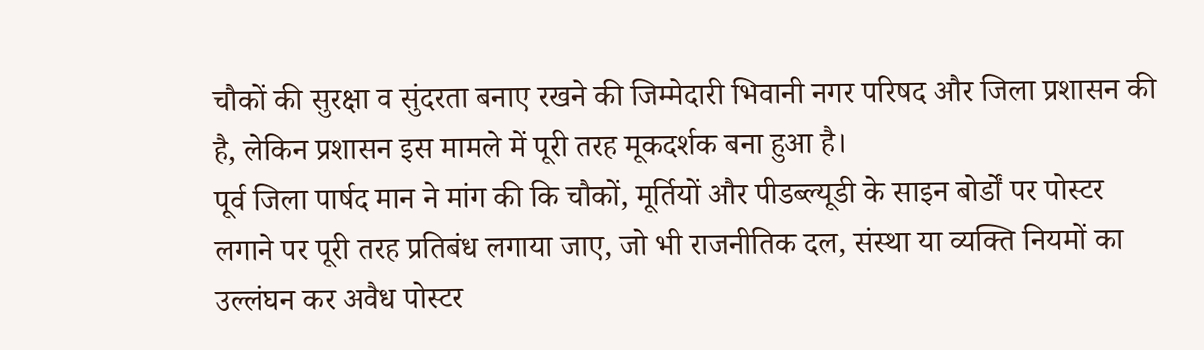चौकों की सुरक्षा व सुंदरता बनाए रखने की जिम्मेदारी भिवानी नगर परिषद और जिला प्रशासन की है, लेकिन प्रशासन इस मामले में पूरी तरह मूकदर्शक बना हुआ है।
पूर्व जिला पार्षद मान ने मांग की कि चौकों, मूर्तियों और पीडब्ल्यूडी के साइन बोर्डों पर पोस्टर लगाने पर पूरी तरह प्रतिबंध लगाया जाए, जो भी राजनीतिक दल, संस्था या व्यक्ति नियमों का उल्लंघन कर अवैध पोस्टर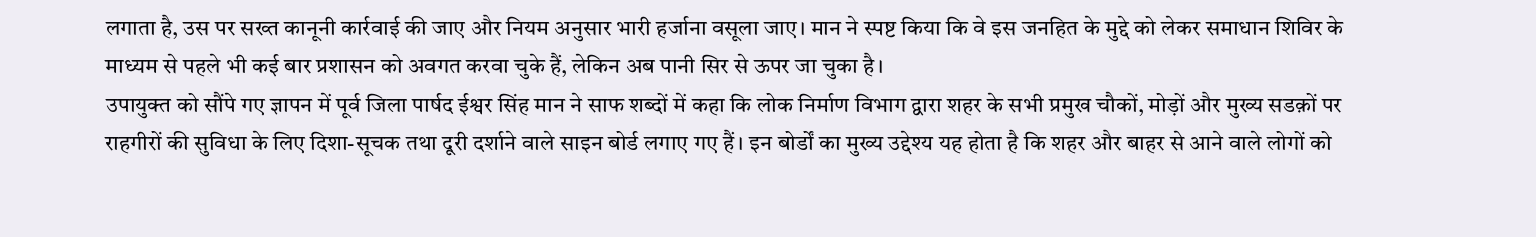लगाता है, उस पर सख्त कानूनी कार्रवाई की जाए और नियम अनुसार भारी हर्जाना वसूला जाए। मान ने स्पष्ट किया कि वे इस जनहित के मुद्दे को लेकर समाधान शिविर के माध्यम से पहले भी कई बार प्रशासन को अवगत करवा चुके हैं, लेकिन अब पानी सिर से ऊपर जा चुका है।
उपायुक्त को सौंपे गए ज्ञापन में पूर्व जिला पार्षद ईश्वर सिंह मान ने साफ शब्दों में कहा कि लोक निर्माण विभाग द्वारा शहर के सभी प्रमुख चौकों, मोड़ों और मुख्य सडक़ों पर राहगीरों की सुविधा के लिए दिशा-सूचक तथा दूरी दर्शाने वाले साइन बोर्ड लगाए गए हैं। इन बोर्डों का मुख्य उद्देश्य यह होता है कि शहर और बाहर से आने वाले लोगों को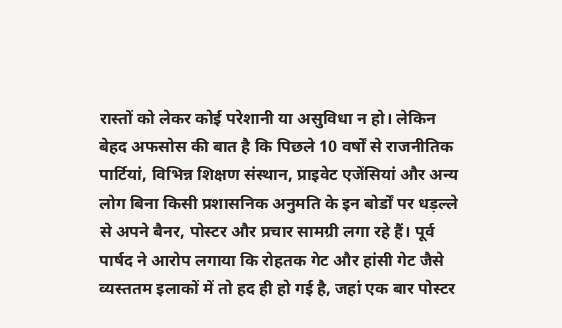रास्तों को लेकर कोई परेशानी या असुविधा न हो। लेकिन बेहद अफसोस की बात है कि पिछले 10 वर्षों से राजनीतिक पार्टियां, विभिन्न शिक्षण संस्थान, प्राइवेट एजेंसियां और अन्य लोग बिना किसी प्रशासनिक अनुमति के इन बोर्डों पर धड़ल्ले से अपने बैनर, पोस्टर और प्रचार सामग्री लगा रहे हैं। पूर्व पार्षद ने आरोप लगाया कि रोहतक गेट और हांसी गेट जैसे व्यस्ततम इलाकों में तो हद ही हो गई है, जहां एक बार पोस्टर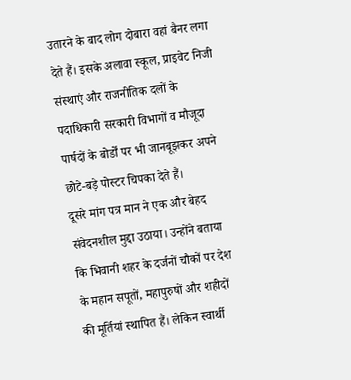उतारने के बाद लोग दोबारा वहां बैनर लगा देते हैं। इसके अलावा स्कूल, प्राइवेट निजी संस्थाएं और राजनीतिक दलों के पदाधिकारी सरकारी विभागों व मौजूदा पार्षदों के बोर्डों पर भी जानबूझकर अपने छोटे-बड़े पोस्टर चिपका देते हैं।
दूसरे मांग पत्र मान ने एक और बेहद संवेदनशील मुद्दा उठाया। उन्होंने बताया कि भिवानी शहर के दर्जनों चौकों पर देश के महान सपूतों, महापुरुषों और शहीदों की मूर्तियां स्थापित हैं। लेकिन स्वार्थी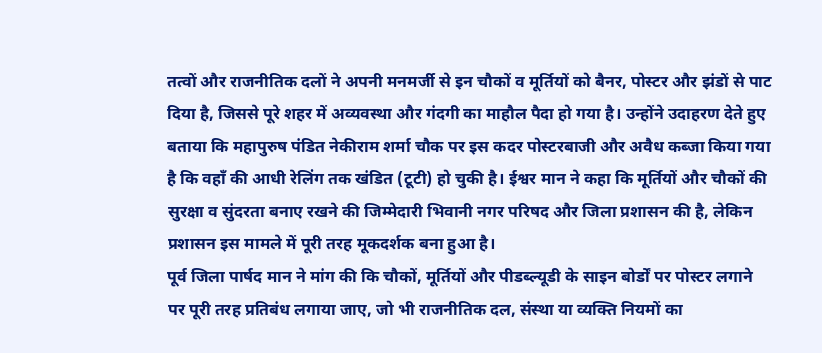तत्वों और राजनीतिक दलों ने अपनी मनमर्जी से इन चौकों व मूर्तियों को बैनर, पोस्टर और झंडों से पाट दिया है, जिससे पूरे शहर में अव्यवस्था और गंदगी का माहौल पैदा हो गया है। उन्होंने उदाहरण देते हुए बताया कि महापुरुष पंडित नेकीराम शर्मा चौक पर इस कदर पोस्टरबाजी और अवैध कब्जा किया गया है कि वहाँ की आधी रेलिंग तक खंडित (टूटी) हो चुकी है। ईश्वर मान ने कहा कि मूर्तियों और चौकों की सुरक्षा व सुंदरता बनाए रखने की जिम्मेदारी भिवानी नगर परिषद और जिला प्रशासन की है, लेकिन प्रशासन इस मामले में पूरी तरह मूकदर्शक बना हुआ है।
पूर्व जिला पार्षद मान ने मांग की कि चौकों, मूर्तियों और पीडब्ल्यूडी के साइन बोर्डों पर पोस्टर लगाने पर पूरी तरह प्रतिबंध लगाया जाए, जो भी राजनीतिक दल, संस्था या व्यक्ति नियमों का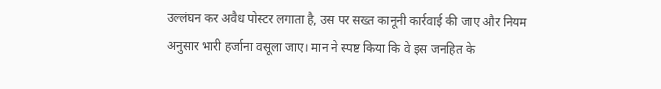उल्लंघन कर अवैध पोस्टर लगाता है, उस पर सख्त कानूनी कार्रवाई की जाए और नियम अनुसार भारी हर्जाना वसूला जाए। मान ने स्पष्ट किया कि वे इस जनहित के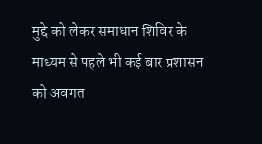मुद्दे को लेकर समाधान शिविर के माध्यम से पहले भी कई बार प्रशासन को अवगत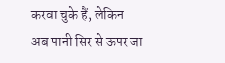करवा चुके हैं, लेकिन अब पानी सिर से ऊपर जा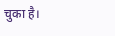चुका है।